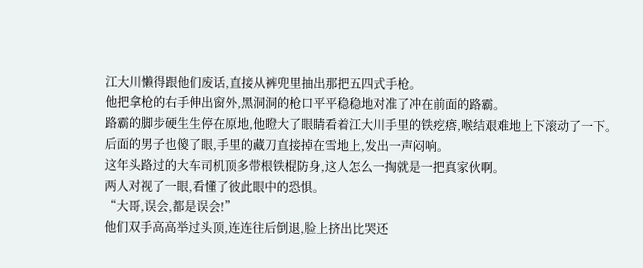江大川懒得跟他们废话,直接从裤兜里抽出那把五四式手枪。
他把拿枪的右手伸出窗外,黑洞洞的枪口平平稳稳地对准了冲在前面的路霸。
路霸的脚步硬生生停在原地,他瞪大了眼睛看着江大川手里的铁疙瘩,喉结艰难地上下滚动了一下。
后面的男子也傻了眼,手里的藏刀直接掉在雪地上,发出一声闷响。
这年头路过的大车司机顶多带根铁棍防身,这人怎么一掏就是一把真家伙啊。
两人对视了一眼,看懂了彼此眼中的恐惧。
“大哥,误会,都是误会!”
他们双手高高举过头顶,连连往后倒退,脸上挤出比哭还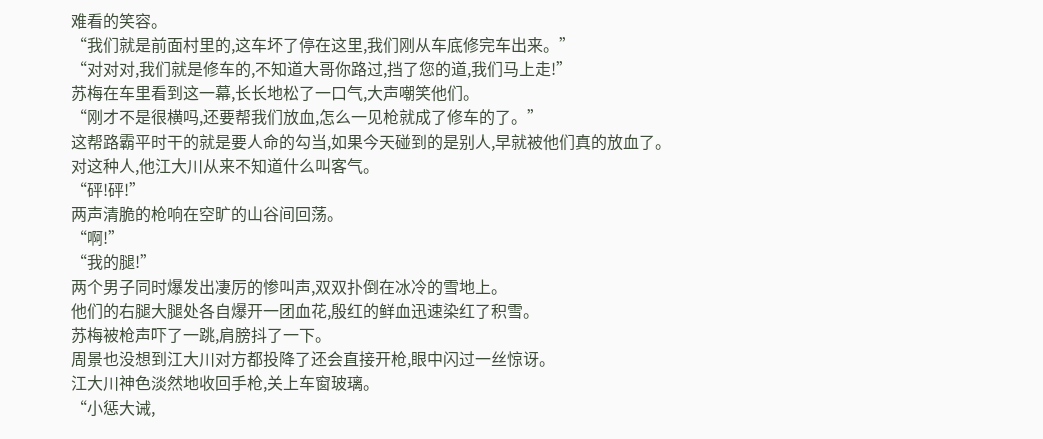难看的笑容。
“我们就是前面村里的,这车坏了停在这里,我们刚从车底修完车出来。”
“对对对,我们就是修车的,不知道大哥你路过,挡了您的道,我们马上走!”
苏梅在车里看到这一幕,长长地松了一口气,大声嘲笑他们。
“刚才不是很横吗,还要帮我们放血,怎么一见枪就成了修车的了。”
这帮路霸平时干的就是要人命的勾当,如果今天碰到的是别人,早就被他们真的放血了。
对这种人,他江大川从来不知道什么叫客气。
“砰!砰!”
两声清脆的枪响在空旷的山谷间回荡。
“啊!”
“我的腿!”
两个男子同时爆发出凄厉的惨叫声,双双扑倒在冰冷的雪地上。
他们的右腿大腿处各自爆开一团血花,殷红的鲜血迅速染红了积雪。
苏梅被枪声吓了一跳,肩膀抖了一下。
周景也没想到江大川对方都投降了还会直接开枪,眼中闪过一丝惊讶。
江大川神色淡然地收回手枪,关上车窗玻璃。
“小惩大诫,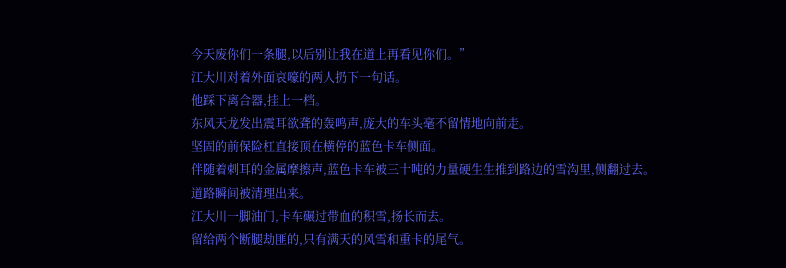今天废你们一条腿,以后别让我在道上再看见你们。”
江大川对着外面哀嚎的两人扔下一句话。
他踩下离合器,挂上一档。
东风天龙发出震耳欲聋的轰鸣声,庞大的车头毫不留情地向前走。
坚固的前保险杠直接顶在横停的蓝色卡车侧面。
伴随着刺耳的金属摩擦声,蓝色卡车被三十吨的力量硬生生推到路边的雪沟里,侧翻过去。
道路瞬间被清理出来。
江大川一脚油门,卡车碾过带血的积雪,扬长而去。
留给两个断腿劫匪的,只有满天的风雪和重卡的尾气。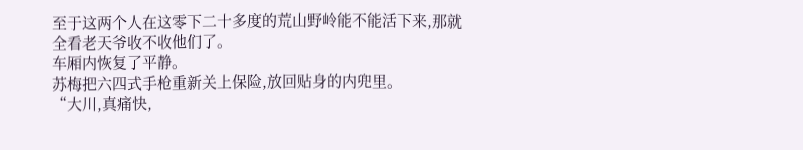至于这两个人在这零下二十多度的荒山野岭能不能活下来,那就全看老天爷收不收他们了。
车厢内恢复了平静。
苏梅把六四式手枪重新关上保险,放回贴身的内兜里。
“大川,真痛快,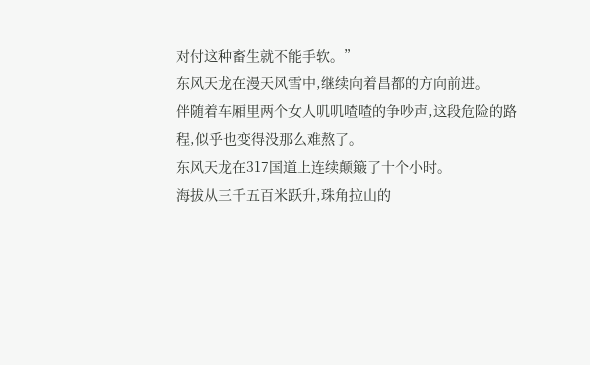对付这种畜生就不能手软。”
东风天龙在漫天风雪中,继续向着昌都的方向前进。
伴随着车厢里两个女人叽叽喳喳的争吵声,这段危险的路程,似乎也变得没那么难熬了。
东风天龙在317国道上连续颠簸了十个小时。
海拔从三千五百米跃升,珠角拉山的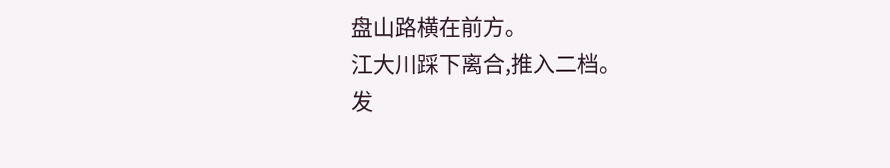盘山路横在前方。
江大川踩下离合,推入二档。
发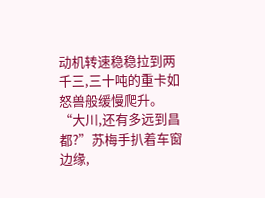动机转速稳稳拉到两千三,三十吨的重卡如怒兽般缓慢爬升。
“大川,还有多远到昌都?”苏梅手扒着车窗边缘,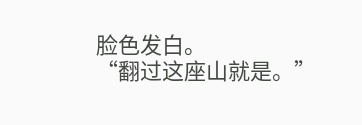脸色发白。
“翻过这座山就是。”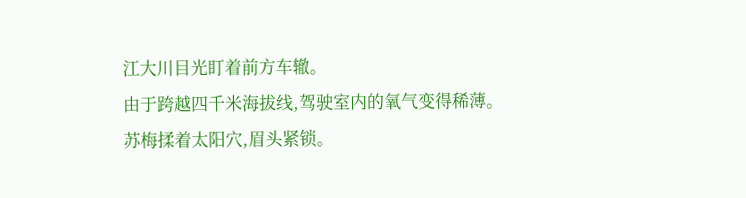江大川目光盯着前方车辙。
由于跨越四千米海拔线,驾驶室内的氧气变得稀薄。
苏梅揉着太阳穴,眉头紧锁。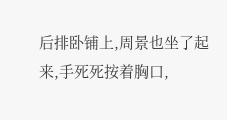后排卧铺上,周景也坐了起来,手死死按着胸口,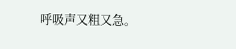呼吸声又粗又急。